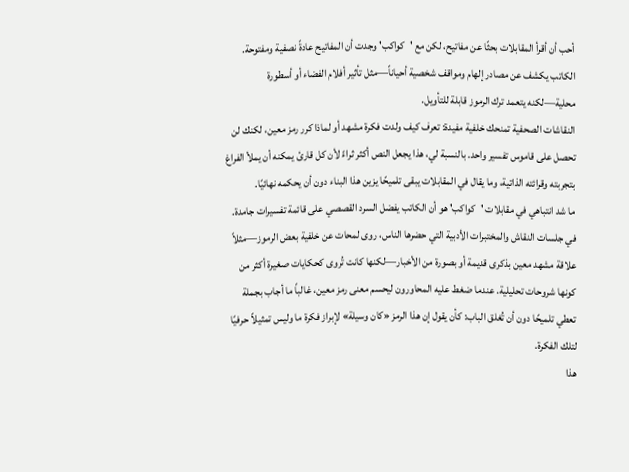أحب أن أقرأ المقابلات بحثًا عن مفاتيح، لكن مع 'كواكب' وجدت أن المفاتيح عادةً نصفية ومفتوحة. الكاتب يكشف عن مصادر إلهام ومواقف شخصية أحياناً—مثل تأثير أفلام الفضاء أو أسطورة محلية—لكنه يتعمد ترك الرموز قابلة للتأويل.
النقاشات الصحفية تمنحك خلفية مفيدة: تعرف كيف ولدت فكرة مشهد أو لماذا كرر رمز معين، لكنك لن تحصل على قاموس تفسير واحد. بالنسبة لي، هذا يجعل النص أكثر ثراءً لأن كل قارئ يمكنه أن يملأ الفراغ بتجربته وقرائته الذاتية، وما يقال في المقابلات يبقى تلميحًا يزين هذا البناء دون أن يحكمه نهائيًا.
ما شد انتباهي في مقابلات 'كواكب' هو أن الكاتب يفضل السرد القصصي على قائمة تفسيرات جامدة.
في جلسات النقاش والمختبرات الأدبية التي حضرها الناس، روى لمحات عن خلفية بعض الرموز—مثلاً علاقة مشهد معين بذكرى قديمة أو بصورة من الأخبار—لكنها كانت تُروى كحكايات صغيرة أكثر من كونها شروحات تحليلية. عندما ضغط عليه المحاورون ليحسم معنى رمز معين، غالباً ما أجاب بجملة تعطي تلميحًا دون أن تُغلق الباب: كأن يقول إن هذا الرمز «كان وسيلة» لإبراز فكرة ما وليس تمثيلاً حرفيًا لتلك الفكرة.
هذا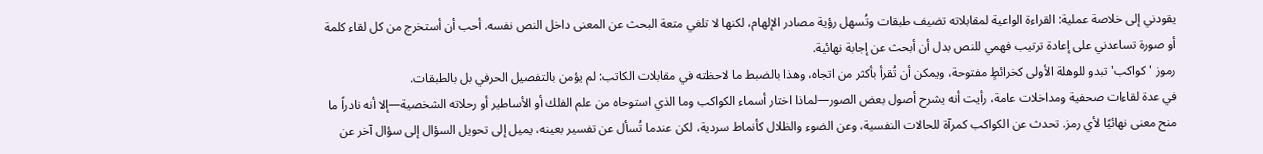يقودني إلى خلاصة عملية: القراءة الواعية لمقابلاته تضيف طبقات وتُسهل رؤية مصادر الإلهام، لكنها لا تلغي متعة البحث عن المعنى داخل النص نفسه. أحب أن أستخرج من كل لقاء كلمة أو صورة تساعدني على إعادة ترتيب فهمي للنص بدل أن أبحث عن إجابة نهائية.
رموز 'كواكب' تبدو للوهلة الأولى كخرائطٍ مفتوحة، ويمكن أن تُقرأ بأكثر من اتجاه، وهذا بالضبط ما لاحظته في مقابلات الكاتب: لم يؤمن بالتفصيل الحرفي بل بالطبقات.
في عدة لقاءات صحفية ومداخلات عامة، رأيت أنه يشرح أصول بعض الصور—لماذا اختار أسماء الكواكب وما الذي استوحاه من علم الفلك أو الأساطير أو رحلاته الشخصية—إلا أنه نادراً ما منح معنى نهائيًا لأي رمز. تحدث عن الكواكب كمرآة للحالات النفسية، وعن الضوء والظلال كأنماط سردية، لكن عندما تُسأل عن تفسير بعينه، يميل إلى تحويل السؤال إلى سؤال آخر عن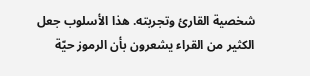شخصية القارئ وتجربته. هذا الأسلوب جعل الكثير من القراء يشعرون بأن الرموز حيّة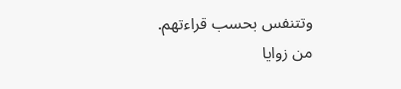وتتنفس بحسب قراءتهم.
من زوايا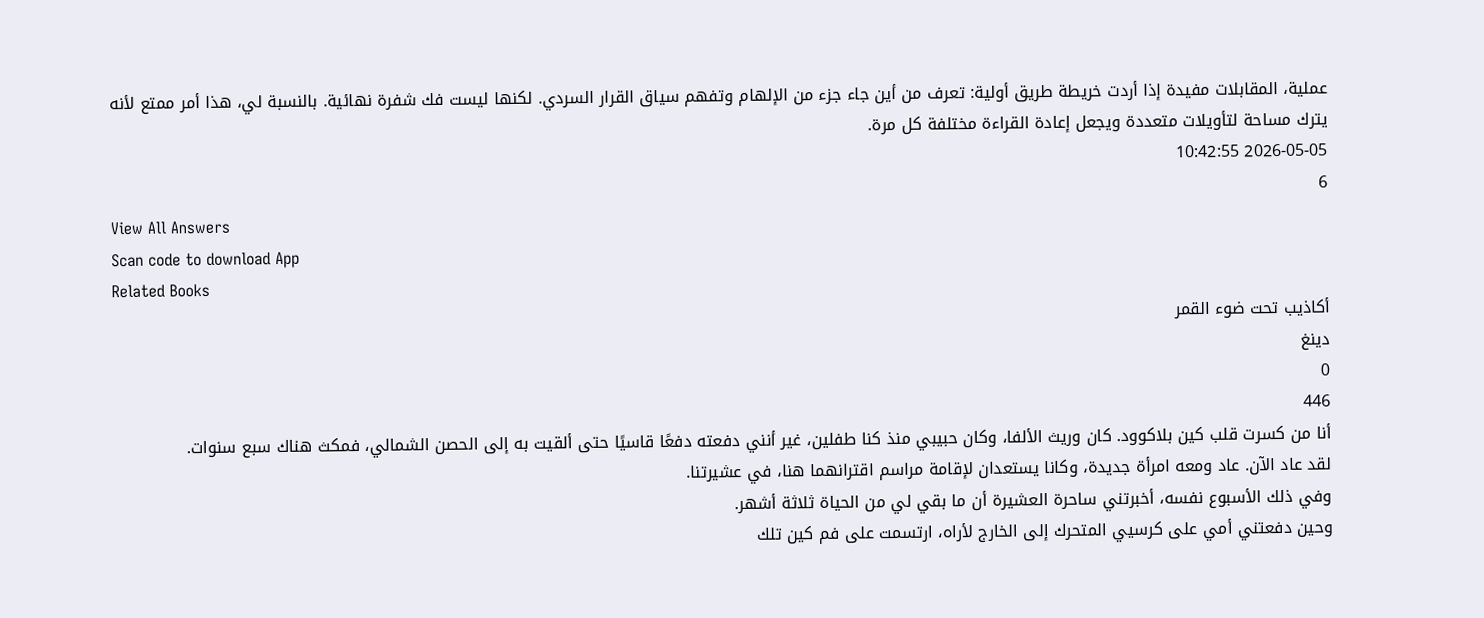عملية، المقابلات مفيدة إذا أردت خريطة طريق أولية: تعرف من أين جاء جزء من الإلهام وتفهم سياق القرار السردي. لكنها ليست فك شفرة نهائية. بالنسبة لي، هذا أمر ممتع لأنه يترك مساحة لتأويلات متعددة ويجعل إعادة القراءة مختلفة كل مرة.
2026-05-05 10:42:55
6
View All Answers
Scan code to download App
Related Books
أكاذيب تحت ضوء القمر
دينغ
0
446
أنا من كسرت قلب كين بلاكوود. كان وريث الألفا، وكان حبيبي منذ كنا طفلين، غير أنني دفعته دفعًا قاسيًا حتى ألقيت به إلى الحصن الشمالي، فمكث هناك سبع سنوات.
لقد عاد الآن. عاد ومعه امرأة جديدة، وكانا يستعدان لإقامة مراسم اقترانهما هنا، في عشيرتنا.
وفي ذلك الأسبوع نفسه، أخبرتني ساحرة العشيرة أن ما بقي لي من الحياة ثلاثة أشهر.
وحين دفعتني أمي على كرسيي المتحرك إلى الخارج لأراه، ارتسمت على فم كين تلك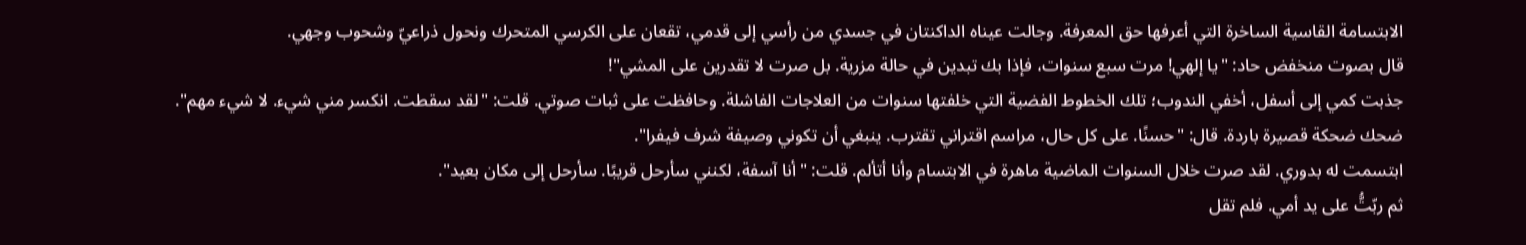الابتسامة القاسية الساخرة التي أعرفها حق المعرفة. وجالت عيناه الداكنتان في جسدي من رأسي إلى قدمي، تقعان على الكرسي المتحرك ونحول ذراعيّ وشحوب وجهي.
قال بصوت منخفض حاد: "يا إلهي! مرت سبع سنوات، فإذا بك تبدين في حالة مزرية. بل صرت لا تقدرين على المشي"!
جذبت كمي إلى أسفل، أخفي الندوب؛ تلك الخطوط الفضية التي خلفتها سنوات من العلاجات الفاشلة. وحافظت على ثبات صوتي. قلت: "لقد سقطت. انكسر مني شيء. لا شيء مهم".
ضحك ضحكة قصيرة باردة. قال: "حسنًا. على كل حال، مراسم اقتراني تقترب. ينبغي أن تكوني وصيفة شرف فيفرا".
ابتسمت له بدوري. لقد صرت خلال السنوات الماضية ماهرة في الابتسام وأنا أتألم. قلت: "أنا آسفة، لكنني سأرحل قريبًا. سأرحل إلى مكان بعيد".
ثم ربّتُّ على يد أمي. فلم تقل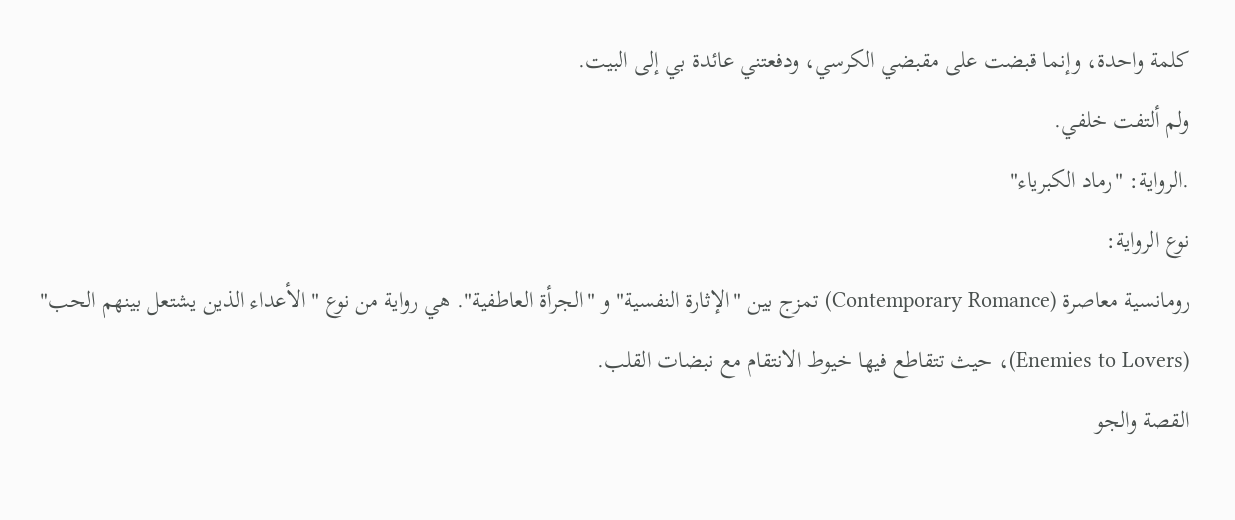كلمة واحدة، وإنما قبضت على مقبضي الكرسي، ودفعتني عائدة بي إلى البيت.
ولم ألتفت خلفي.
.الرواية: "رماد الكبرياء"
نوع الرواية:
رومانسية معاصرة (Contemporary Romance) تمزج بين "الإثارة النفسية" و "الجرأة العاطفية". هي رواية من نوع "الأعداء الذين يشتعل بينهم الحب" (Enemies to Lovers)، حيث تتقاطع فيها خيوط الانتقام مع نبضات القلب.
القصة والجو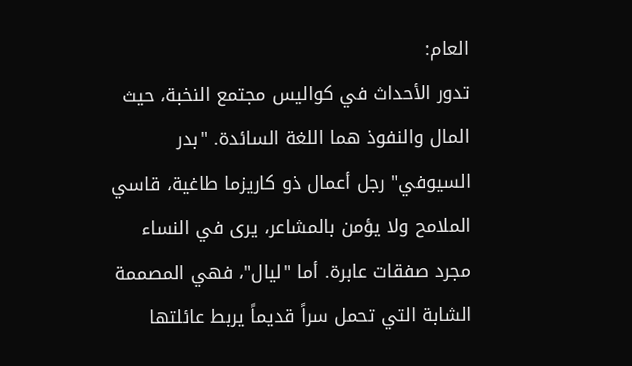العام:
تدور الأحداث في كواليس مجتمع النخبة، حيث المال والنفوذ هما اللغة السائدة. "بدر السيوفي" رجل أعمال ذو كاريزما طاغية، قاسي الملامح ولا يؤمن بالمشاعر، يرى في النساء مجرد صفقات عابرة. أما "ليال"، فهي المصممة الشابة التي تحمل سراً قديماً يربط عائلتها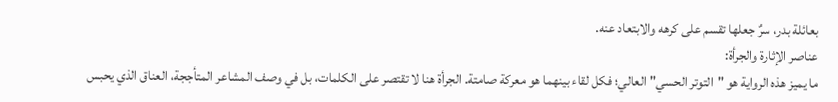بعائلة بدر، سرٌ جعلها تقسم على كرهه والابتعاد عنه.
عناصر الإثارة والجرأة:
ما يميز هذه الرواية هو "التوتر الحسي" العالي؛ فكل لقاء بينهما هو معركة صامتة. الجرأة هنا لا تقتصر على الكلمات، بل في وصف المشاعر المتأججة، العناق الذي يحبس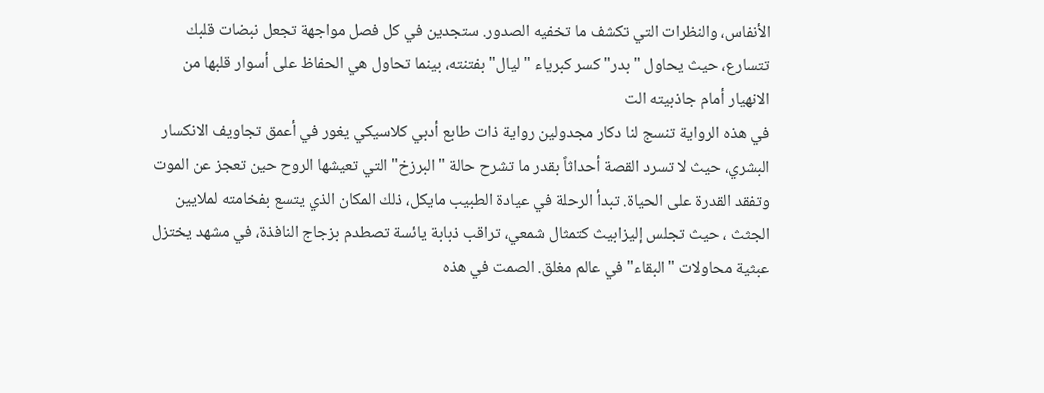الأنفاس، والنظرات التي تكشف ما تخفيه الصدور. ستجدين في كل فصل مواجهة تجعل نبضات قلبك تتسارع، حيث يحاول "بدر" كسر كبرياء "ليال" بفتنته، بينما تحاول هي الحفاظ على أسوار قلبها من الانهيار أمام جاذبيته الت
في هذه الرواية تنسج لنا دكار مجدولين رواية ذات طابع أدبي كلاسيكي يغور في أعمق تجاويف الانكسار البشري، حيث لا تسرد القصة أحداثاً بقدر ما تشرح حالة "البرزخ" التي تعيشها الروح حين تعجز عن الموت وتفقد القدرة على الحياة. تبدأ الرحلة في عيادة الطبيب مايكل، ذلك المكان الذي يتسع بفخامته لملايين الجثث ، حيث تجلس إليزابيث كتمثال شمعي، تراقب ذبابة يائسة تصطدم بزجاج النافذة، في مشهد يختزل عبثية محاولات "البقاء" في عالم مغلق. الصمت في هذه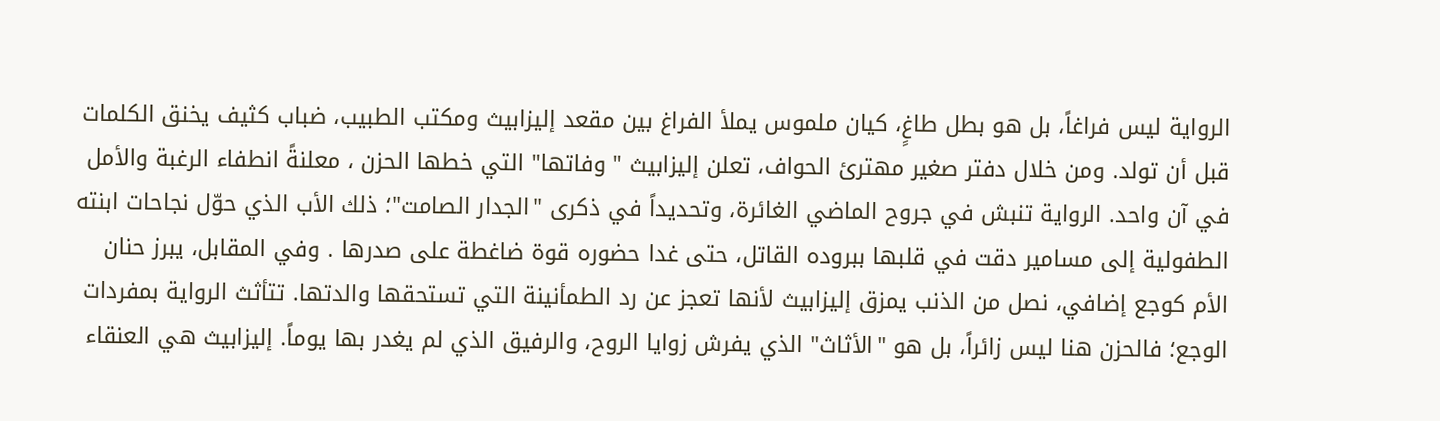الرواية ليس فراغاً، بل هو بطل طاغٍ، كيان ملموس يملأ الفراغ بين مقعد إليزابيث ومكتب الطبيب، ضباب كثيف يخنق الكلمات قبل أن تولد. ومن خلال دفتر صغير مهترئ الحواف، تعلن إليزابيث " وفاتها" التي خطها الحزن ، معلنةً انطفاء الرغبة والأمل في آن واحد. الرواية تنبش في جروح الماضي الغائرة، وتحديداً في ذكرى "الجدار الصامت"؛ ذلك الأب الذي حوّل نجاحات ابنته الطفولية إلى مسامير دقت في قلبها ببروده القاتل، حتى غدا حضوره قوة ضاغطة على صدرها . وفي المقابل، يبرز حنان الأم كوجع إضافي، نصل من الذنب يمزق إليزابيث لأنها تعجز عن رد الطمأنينة التي تستحقها والدتها. تتأثث الرواية بمفردات الوجع؛ فالحزن هنا ليس زائراً، بل هو "الأثاث" الذي يفرش زوايا الروح، والرفيق الذي لم يغدر بها يوماً. إليزابيث هي العنقاء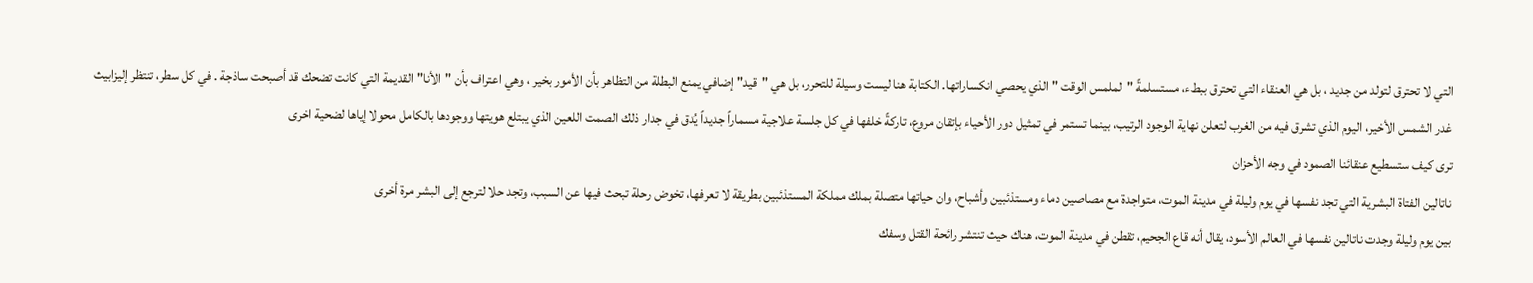التي لا تحترق لتولد من جديد ، بل هي العنقاء التي تحترق ببطء، مستسلمةً "لملمس الوقت " الذي يحصي انكساراتها. الكتابة هنا ليست وسيلة للتحرر، بل هي "قيد" إضافي يمنع البطلة من التظاهر بأن الأمور بخير ، وهي اعتراف بأن "الأنا" القديمة التي كانت تضحك قد أصبحت ساذجة . في كل سطر، تنتظر إليزابيث غدر الشمس الأخير، اليوم الذي تشرق فيه من الغرب لتعلن نهاية الوجود الرتيب، بينما تستمر في تمثيل دور الأحياء بإتقان مروع، تاركةً خلفها في كل جلسة علاجية مسماراً جديداً يُدق في جدار ذلك الصمت اللعين الذي يبتلع هويتها ووجودها بالكامل محولا إياها لضحية اخرى
ترى كيف ستسطيع عنقائنا الصمود في وجه الأحزان
ناتالين الفتاة البشرية التي تجد نفسها في يوم وليلة في مدينة الموت، متواجدة مع مصاصين دماء ومستذئبين وأشباح، وان حياتها متصلة بملك مملكة المستذئبين بطريقة لا تعرفها، تخوض رحلة تبحث فيها عن السبب، وتجد حلا لترجع إلى البشر مرة أخرى
بين يوم وليلة وجدت ناتالين نفسها في العالم الأسود، يقال أنه قاع الجحيم، تقطن في مدينة الموت، هناك حيث تنتشر رائحة القتل وسفك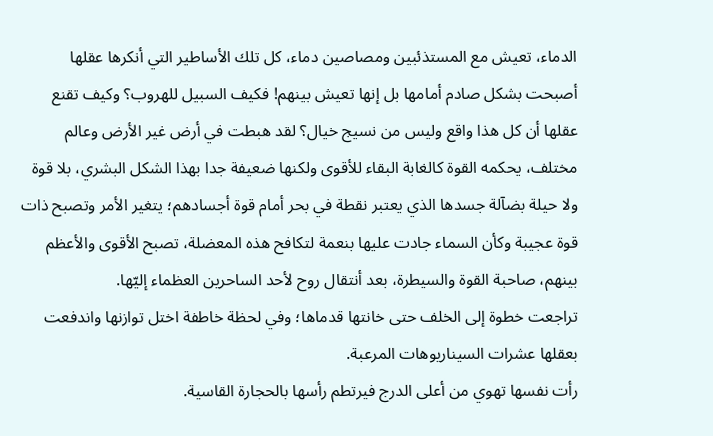الدماء، تعيش مع المستذئبين ومصاصين دماء، كل تلك الأساطير التي أنكرها عقلها أصبحت بشكل صادم أمامها بل إنها تعيش بينهم! فكيف السبيل للهروب؟ وكيف تقنع عقلها أن كل هذا واقع وليس من نسيج خيال؟ لقد هبطت في أرض غير الأرض وعالم مختلف، يحكمه القوة كالغابة البقاء للأقوى ولكنها ضعيفة جدا بهذا الشكل البشري، بلا قوة ولا حيلة بضآلة جسدها الذي يعتبر نقطة في بحر أمام قوة أجسادهم؛ يتغير الأمر وتصبح ذات قوة عجيبة وكأن السماء جادت عليها بنعمة لتكافح هذه المعضلة، تصبح الأقوى والأعظم بينهم، صاحبة القوة والسيطرة، بعد أنتقال روح لأحد الساحرين العظماء إليّها.
تراجعت خطوة إلى الخلف حتى خانتها قدماها؛ وفي لحظة خاطفة اختل توازنها واندفعت بعقلها عشرات السيناريوهات المرعبة.
رأت نفسها تهوي من أعلى الدرج فيرتطم رأسها بالحجارة القاسية.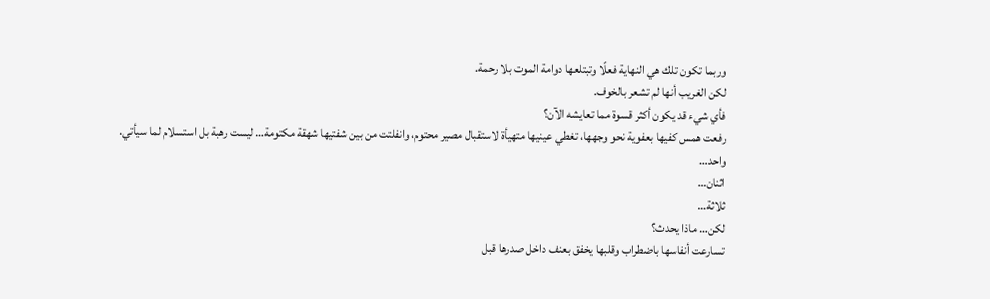وربما تكون تلك هي النهاية فعلًا وتبتلعها دوامة الموت بلا رحمة.
لكن الغريب أنها لم تشعر بالخوف.
فأي شيء قد يكون أكثر قسوة مما تعايشه الآن؟
رفعت همس كفيها بعفوية نحو وجهها، تغطي عينيها متهيأة لاستقبال مصير محتوم، وانفلتت من بين شفتيها شهقة مكتومة… ليست رهبة بل استسلام لما سيأتي.
واحد…
اثنان…
ثلاثة…
لكن… ماذا يحدث؟
تسارعت أنفاسها باضطراب وقلبها يخفق بعنف داخل صدرها قبل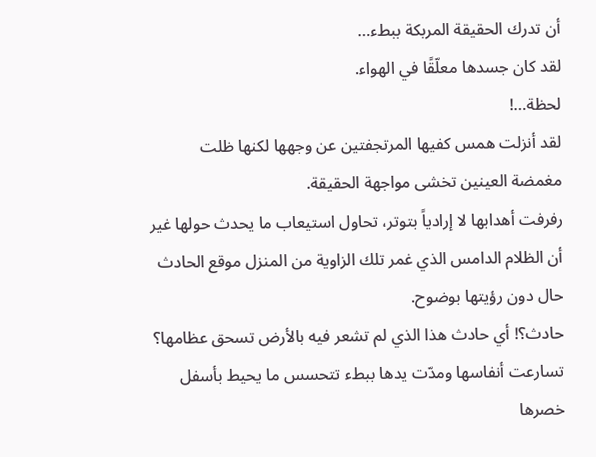أن تدرك الحقيقة المربكة ببطء…
لقد كان جسدها معلّقًا في الهواء.
لحظة…!
لقد أنزلت همس كفيها المرتجفتين عن وجهها لكنها ظلت مغمضة العينين تخشى مواجهة الحقيقة.
رفرفت أهدابها لا إرادياً بتوتر، تحاول استيعاب ما يحدث حولها غير أن الظلام الدامس الذي غمر تلك الزاوية من المنزل موقع الحادث حال دون رؤيتها بوضوح.
حادث؟! أي حادث هذا الذي لم تشعر فيه بالأرض تسحق عظامها؟
تسارعت أنفاسها ومدّت يدها ببطء تتحسس ما يحيط بأسفل خصرها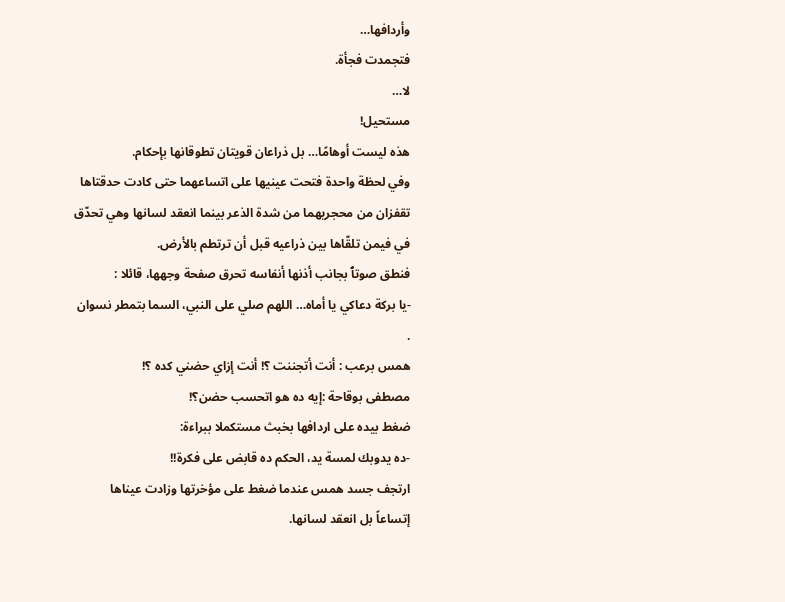وأردافها…
فتجمدت فجأة.
لا…
مستحيل!
هذه ليست أوهامًا… بل ذراعان قويتان تطوقانها بإحكام.
وفي لحظة واحدة فتحت عينيها على اتساعهما حتى كادت حدقتاها تقفزان من محجريهما من شدة الذعر بينما انعقد لسانها وهي تحدّق في فيمن تلقّاها بين ذراعيه قبل أن ترتطم بالأرض.
فنطق صوتٱ بجانب أذنها أنفاسه تحرق صفحة وجهها، قائلا :
-يا بركة دعاكي يا أماه… اللهم صلي على النبي، السما بتمطر نسوان .
همس برعب : أنت أتجننت ؟! أنت إزاي حضني كده ؟!
مصطفى بوقاحة :إيه ده هو اتحسب حضن؟!
ضغط بيده على اردافها بخبث مستكملا ببراءة:
-ده يدوبك لمسة يد، الحكم ده قابض على فكرة!!
ارتجف جسد همس عندما ضغط على مؤخرتها وزادت عيناها إتساعاً بل انعقد لسانها.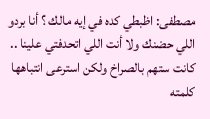مصطفى: اظبطي كده في إيه مالك ؟ أنا بردو اللي حضنك ولا أنت اللي اتحدفتي علينا ..
كانت ستهم بالصراخ ولكن استرعى انتباهها كلمته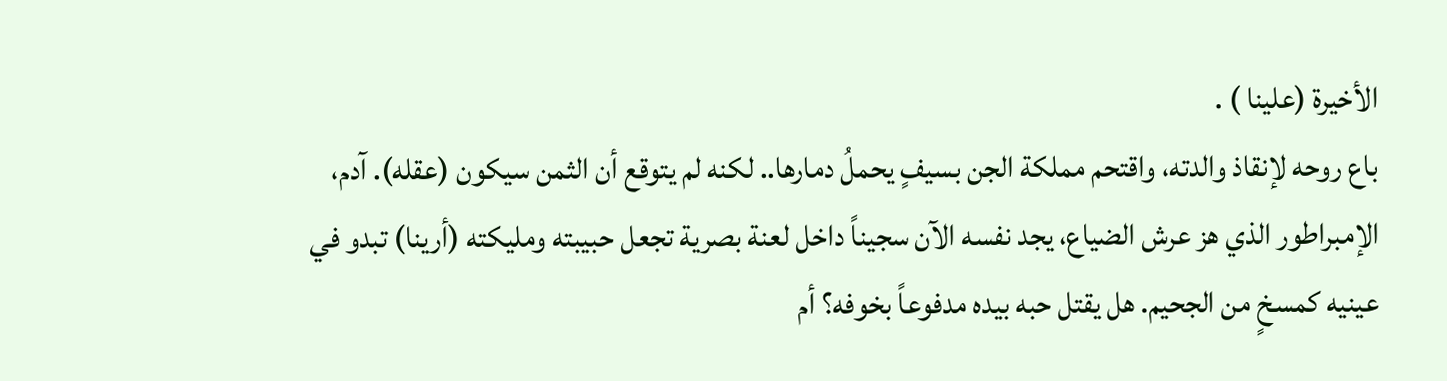الأخيرة (علينا ) .
باع روحه لإنقاذ والدته، واقتحم مملكة الجن بسيفٍ يحملُ دمارها.. لكنه لم يتوقع أن الثمن سيكون (عقله). آدم، الإمبراطور الذي هز عرش الضياع، يجد نفسه الآن سجيناً داخل لعنة بصرية تجعل حبيبته ومليكته (أرينا) تبدو في عينيه كمسخٍ من الجحيم. هل يقتل حبه بيده مدفوعاً بخوفه؟ أم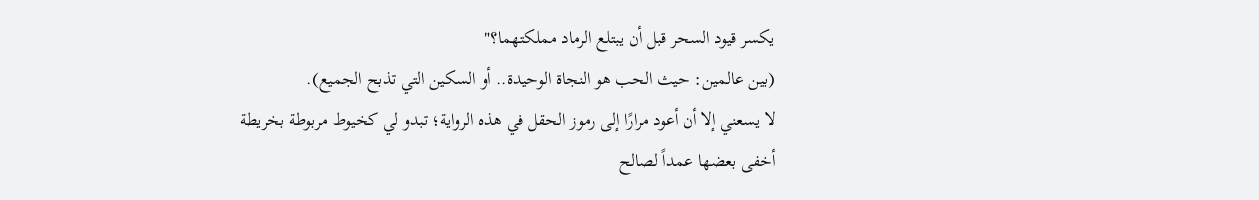يكسر قيود السحر قبل أن يبتلع الرماد مملكتهما؟"
(بين عالمين: حيث الحب هو النجاة الوحيدة.. أو السكين التي تذبح الجميع).
لا يسعني إلا أن أعود مرارًا إلى رموز الحقل في هذه الرواية؛ تبدو لي كخيوط مربوطة بخريطة أخفى بعضها عمداً لصالح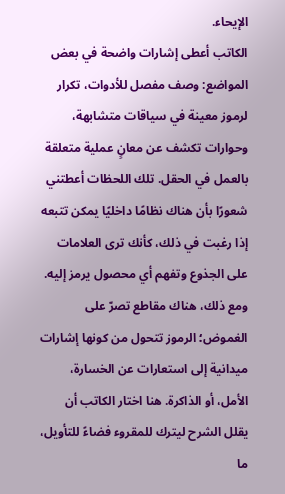الإيحاء.
الكاتب أعطى إشارات واضحة في بعض المواضع: وصف مفصل للأدوات، تكرار لرموز معينة في سياقات متشابهة، وحوارات تكشف عن معانٍ عملية متعلقة بالعمل في الحقل. تلك اللحظات أعطتني شعورًا بأن هناك نظامًا داخليًا يمكن تتبعه إذا رغبت في ذلك، كأنك ترى العلامات على الجذوع وتفهم أي محصول يرمز إليه.
ومع ذلك، هناك مقاطع تصرّ على الغموض؛ الرموز تتحول من كونها إشارات ميدانية إلى استعارات عن الخسارة، الأمل، أو الذاكرة. هنا اختار الكاتب أن يقلل الشرح ليترك للمقروء فضاءً للتأويل، ما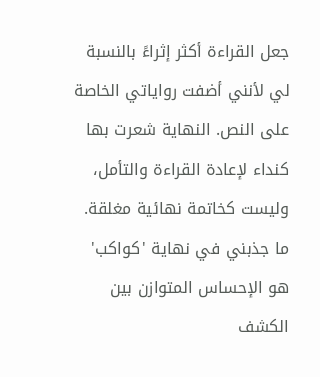جعل القراءة أكثر إثراءً بالنسبة لي لأنني أضفت رواياتي الخاصة على النص. النهاية شعرت بها كنداء لإعادة القراءة والتأمل، وليست كخاتمة نهائية مغلقة.
ما جذبني في نهاية 'كواكب' هو الإحساس المتوازن بين الكشف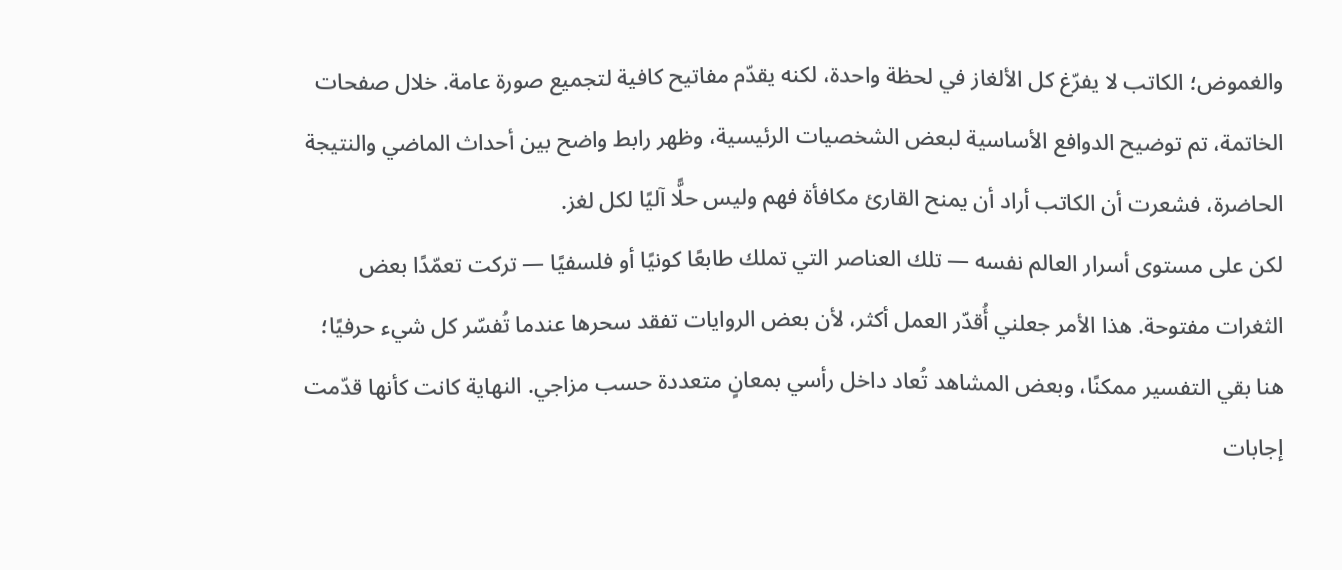والغموض؛ الكاتب لا يفرّغ كل الألغاز في لحظة واحدة، لكنه يقدّم مفاتيح كافية لتجميع صورة عامة. خلال صفحات الخاتمة، تم توضيح الدوافع الأساسية لبعض الشخصيات الرئيسية، وظهر رابط واضح بين أحداث الماضي والنتيجة الحاضرة، فشعرت أن الكاتب أراد أن يمنح القارئ مكافأة فهم وليس حلًّا آليًا لكل لغز.
لكن على مستوى أسرار العالم نفسه — تلك العناصر التي تملك طابعًا كونيًا أو فلسفيًا — تركت تعمّدًا بعض الثغرات مفتوحة. هذا الأمر جعلني أُقدّر العمل أكثر، لأن بعض الروايات تفقد سحرها عندما تُفسّر كل شيء حرفيًا؛ هنا بقي التفسير ممكنًا، وبعض المشاهد تُعاد داخل رأسي بمعانٍ متعددة حسب مزاجي. النهاية كانت كأنها قدّمت إجابات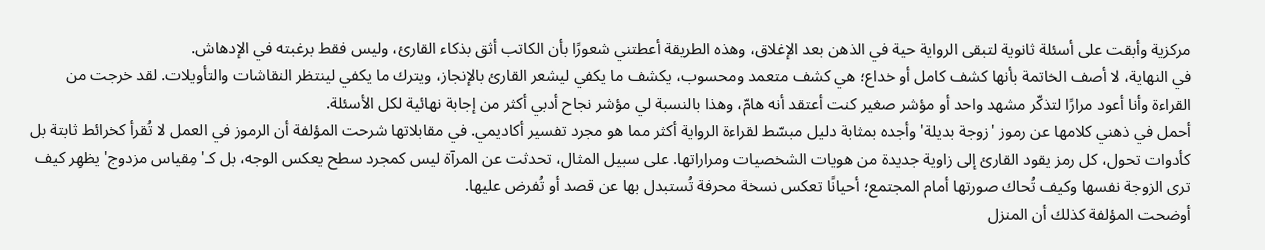مركزية وأبقت على أسئلة ثانوية لتبقى الرواية حية في الذهن بعد الإغلاق، وهذه الطريقة أعطتني شعورًا بأن الكاتب أثق بذكاء القارئ، وليس فقط برغبته في الإدهاش.
في النهاية، لا أصف الخاتمة بأنها كشف كامل أو خداع؛ هي كشف متعمد ومحسوب، يكشف ما يكفي ليشعر القارئ بالإنجاز، ويترك ما يكفي لينتظر النقاشات والتأويلات. لقد خرجت من القراءة وأنا أعود مرارًا لتذكّر مشهد واحد أو مؤشر صغير كنت أعتقد أنه هامّ، وهذا بالنسبة لي مؤشر نجاح أدبي أكثر من إجابة نهائية لكل الأسئلة.
أحمل في ذهني كلامها عن رموز 'زوجة بديلة' وأجده بمثابة دليل مبسّط لقراءة الرواية أكثر مما هو مجرد تفسير أكاديمي. في مقابلاتها شرحت المؤلفة أن الرموز في العمل لا تُقرأ كخرائط ثابتة بل كأدوات تحول، كل رمز يقود القارئ إلى زاوية جديدة من هويات الشخصيات ومراراتها. على سبيل المثال، تحدثت عن المرآة ليس كمجرد سطح يعكس الوجه، بل كـ'مِقياس مزدوج' يظهِر كيف ترى الزوجة نفسها وكيف تُحاك صورتها أمام المجتمع؛ أحيانًا تعكس نسخة محرفة تُستبدل بها عن قصد أو تُفرض عليها.
أوضحت المؤلفة كذلك أن المنزل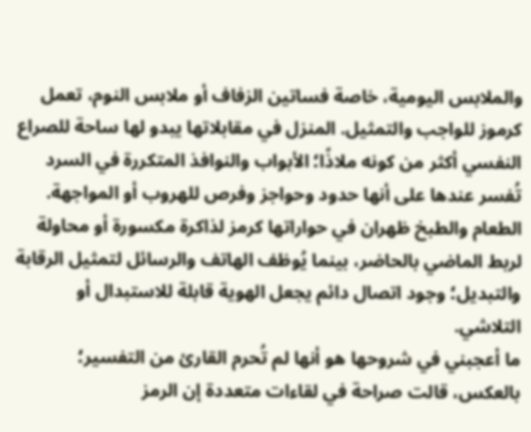والملابس اليومية، خاصة فساتين الزفاف أو ملابس النوم، تعمل كرموز للواجب والتمثيل. المنزل في مقابلاتها يبدو لها ساحة للصراع النفسي أكثر من كونه ملاذًا؛ الأبواب والنوافذ المتكررة في السرد تُفسر عندها على أنها حدود وحواجز وفرص للهروب أو المواجهة. الطعام والطبخ ظهران في حواراتها كرمز لذاكرة مكسورة أو محاولة لربط الماضي بالحاضر، بينما يُوظف الهاتف والرسائل لتمثيل الرقابة والتبديل؛ وجود اتصال دائم يجعل الهوية قابلة للاستبدال أو التلاشي.
ما أعجبني في شروحها هو أنها لم تُحرم القارئ من التفسير؛ بالعكس، قالت صراحة في لقاءات متعددة إن الرمز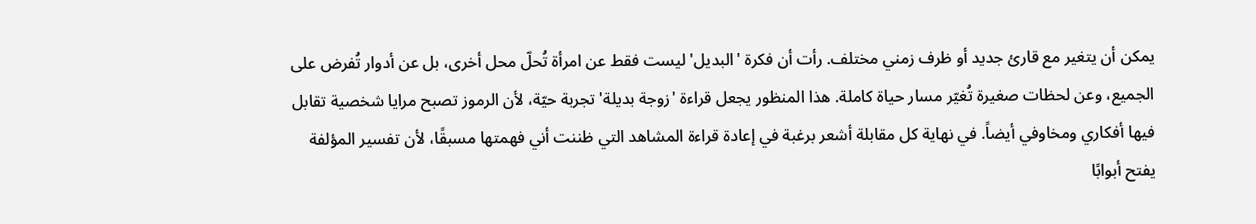يمكن أن يتغير مع قارئ جديد أو ظرف زمني مختلف. رأت أن فكرة 'البديل' ليست فقط عن امرأة تُحلّ محل أخرى، بل عن أدوار تُفرض على الجميع، وعن لحظات صغيرة تُغيّر مسار حياة كاملة. هذا المنظور يجعل قراءة 'زوجة بديلة' تجربة حيّة، لأن الرموز تصبح مرايا شخصية تقابل فيها أفكاري ومخاوفي أيضاً. في نهاية كل مقابلة أشعر برغبة في إعادة قراءة المشاهد التي ظننت أني فهمتها مسبقًا، لأن تفسير المؤلفة يفتح أبوابًا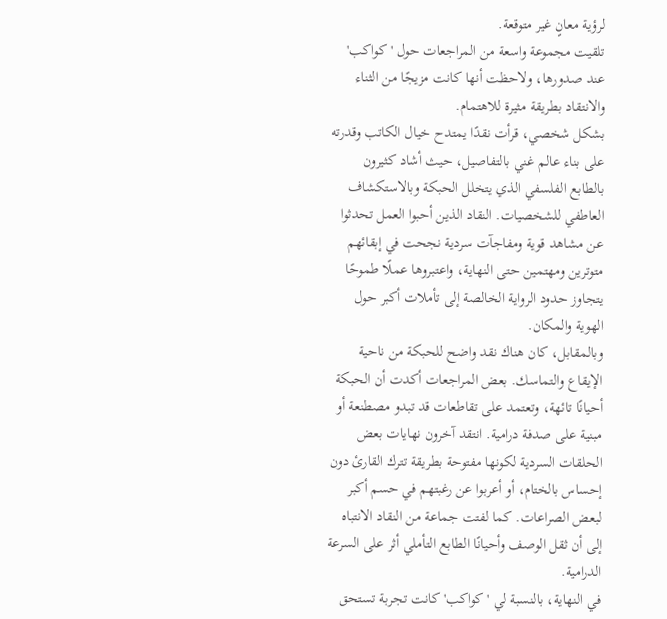لرؤية معانٍ غير متوقعة.
تلقيت مجموعة واسعة من المراجعات حول 'كواكب' عند صدورها، ولاحظت أنها كانت مزيجًا من الثناء والانتقاد بطريقة مثيرة للاهتمام.
بشكل شخصي، قرأت نقدًا يمتدح خيال الكاتب وقدرته على بناء عالم غني بالتفاصيل، حيث أشاد كثيرون بالطابع الفلسفي الذي يتخلل الحبكة وبالاستكشاف العاطفي للشخصيات. النقاد الذين أحبوا العمل تحدثوا عن مشاهد قوية ومفاجآت سردية نجحت في إبقائهم متوترين ومهتمين حتى النهاية، واعتبروها عملًا طموحًا يتجاوز حدود الرواية الخالصة إلى تأملات أكبر حول الهوية والمكان.
وبالمقابل، كان هناك نقد واضح للحبكة من ناحية الإيقاع والتماسك. بعض المراجعات أكدت أن الحبكة أحيانًا تائهة، وتعتمد على تقاطعات قد تبدو مصطنعة أو مبنية على صدفة درامية. انتقد آخرون نهايات بعض الحلقات السردية لكونها مفتوحة بطريقة تترك القارئ دون إحساس بالختام، أو أعربوا عن رغبتهم في حسم أكبر لبعض الصراعات. كما لفتت جماعة من النقاد الانتباه إلى أن ثقل الوصف وأحيانًا الطابع التأملي أثر على السرعة الدرامية.
في النهاية، بالنسبة لي 'كواكب' كانت تجربة تستحق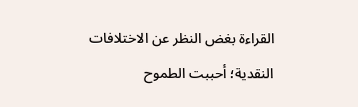القراءة بغض النظر عن الاختلافات النقدية؛ أحببت الطموح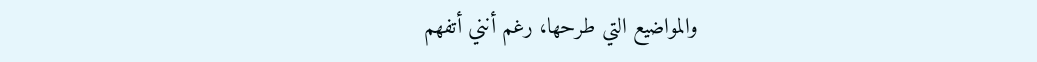والمواضيع التي طرحها، رغم أنني أتفهم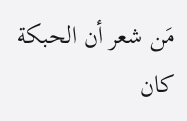مَن شعر أن الحبكة كان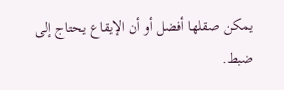يمكن صقلها أفضل أو أن الإيقاع يحتاج إلى ضبط.